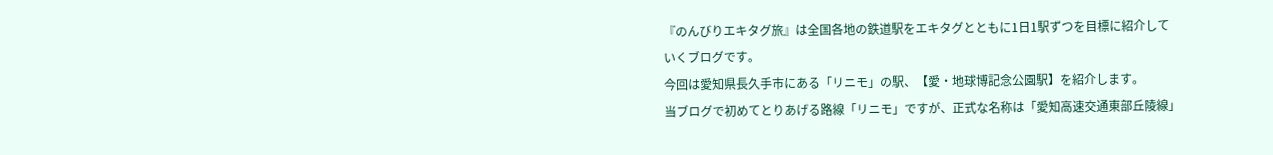『のんびりエキタグ旅』は全国各地の鉄道駅をエキタグとともに1日1駅ずつを目標に紹介していくブログです。
今回は愛知県長久手市にある「リニモ」の駅、【愛・地球博記念公園駅】を紹介します。
当ブログで初めてとりあげる路線「リニモ」ですが、正式な名称は「愛知高速交通東部丘陵線」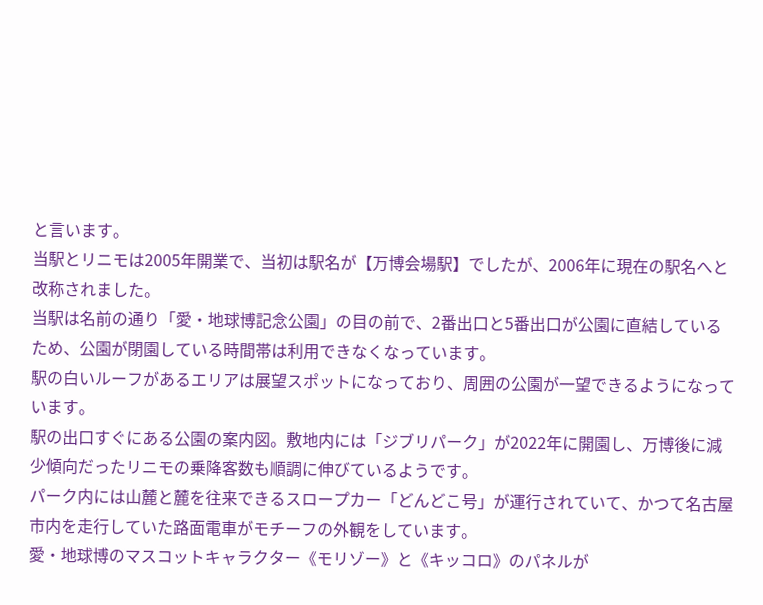と言います。
当駅とリニモは2005年開業で、当初は駅名が【万博会場駅】でしたが、2006年に現在の駅名へと改称されました。
当駅は名前の通り「愛・地球博記念公園」の目の前で、2番出口と5番出口が公園に直結しているため、公園が閉園している時間帯は利用できなくなっています。
駅の白いルーフがあるエリアは展望スポットになっており、周囲の公園が一望できるようになっています。
駅の出口すぐにある公園の案内図。敷地内には「ジブリパーク」が2022年に開園し、万博後に減少傾向だったリニモの乗降客数も順調に伸びているようです。
パーク内には山麓と麓を往来できるスロープカー「どんどこ号」が運行されていて、かつて名古屋市内を走行していた路面電車がモチーフの外観をしています。
愛・地球博のマスコットキャラクター《モリゾー》と《キッコロ》のパネルが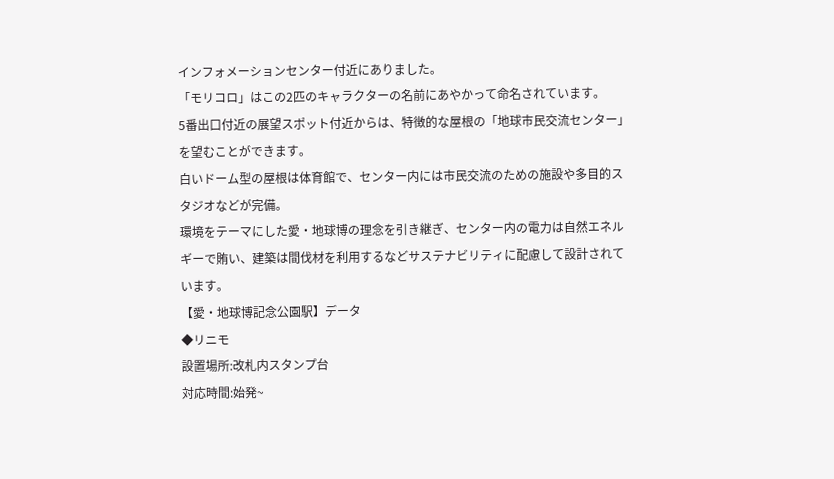インフォメーションセンター付近にありました。
「モリコロ」はこの2匹のキャラクターの名前にあやかって命名されています。
5番出口付近の展望スポット付近からは、特徴的な屋根の「地球市民交流センター」を望むことができます。
白いドーム型の屋根は体育館で、センター内には市民交流のための施設や多目的スタジオなどが完備。
環境をテーマにした愛・地球博の理念を引き継ぎ、センター内の電力は自然エネルギーで賄い、建築は間伐材を利用するなどサステナビリティに配慮して設計されています。
【愛・地球博記念公園駅】データ
◆リニモ
設置場所:改札内スタンプ台
対応時間:始発~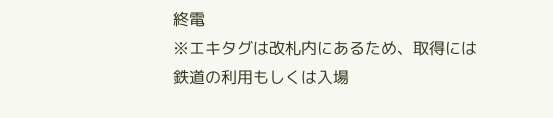終電
※エキタグは改札内にあるため、取得には鉄道の利用もしくは入場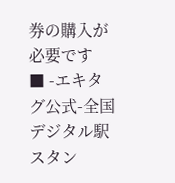券の購入が必要です
■ -エキタグ公式-全国デジタル駅スタン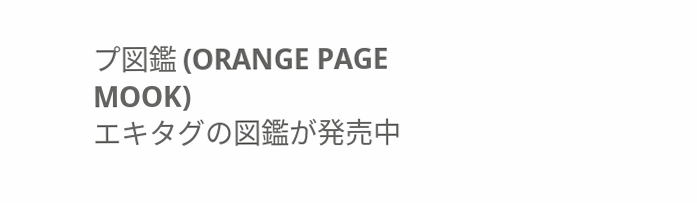プ図鑑 (ORANGE PAGE MOOK)
エキタグの図鑑が発売中